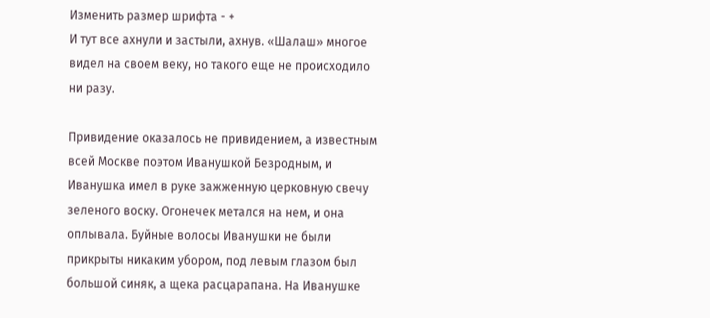Изменить размер шрифта - +
И тут все ахнули и застыли, ахнув. «Шалаш» многое видел на своем веку, но такого еще не происходило ни разу.

Привидение оказалось не привидением, а известным всей Москве поэтом Иванушкой Безродным, и Иванушка имел в руке зажженную церковную свечу зеленого воску. Огонечек метался на нем, и она оплывала. Буйные волосы Иванушки не были прикрыты никаким убором, под левым глазом был большой синяк, а щека расцарапана. На Иванушке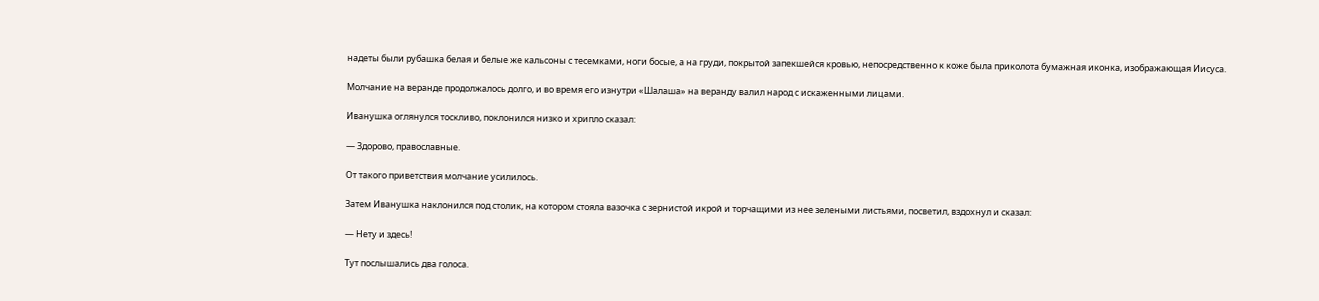надеты были рубашка белая и белые же кальсоны с тесемками, ноги босые, а на груди, покрытой запекшейся кровью, непосредственно к коже была приколота бумажная иконка, изображающая Иисуса.

Молчание на веранде продолжалось долго, и во время его изнутри «Шалаша» на веранду валил народ с искаженными лицами.

Иванушка оглянулся тоскливо, поклонился низко и хрипло сказал:

— Здорово, православные.

От такого приветствия молчание усилилось.

Затем Иванушка наклонился под столик, на котором стояла вазочка с зернистой икрой и торчащими из нее зелеными листьями, посветил, вздохнул и сказал:

— Нету и здесь!

Тут послышались два голоса.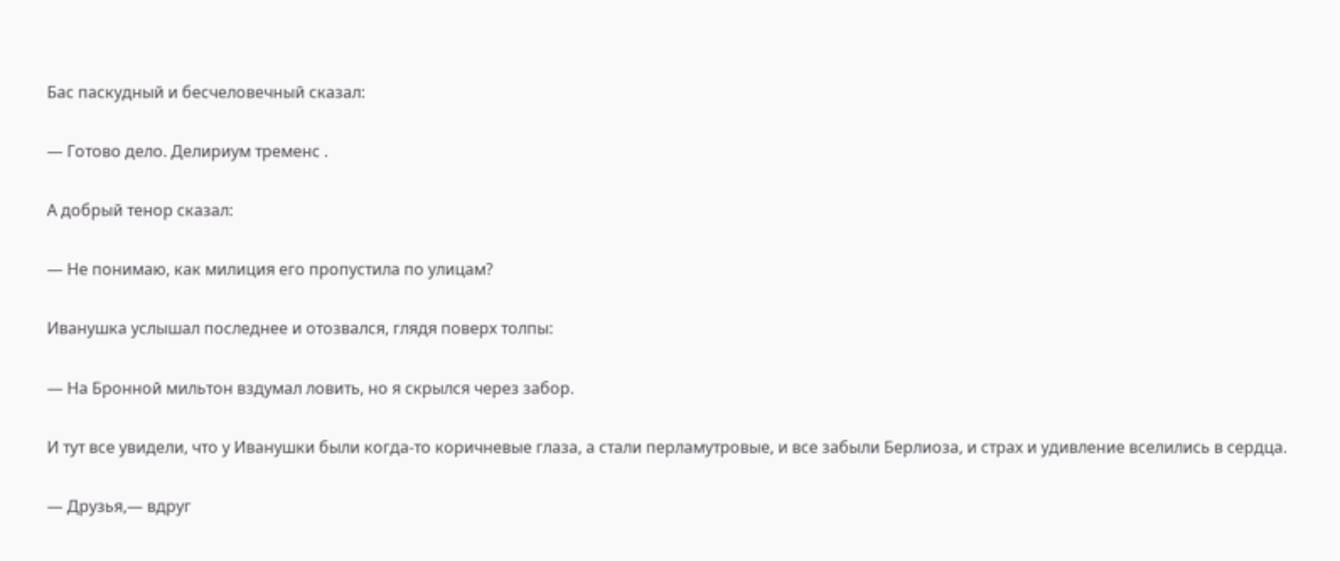Бас паскудный и бесчеловечный сказал:

— Готово дело. Делириум тременс .

А добрый тенор сказал:

— Не понимаю, как милиция его пропустила по улицам?

Иванушка услышал последнее и отозвался, глядя поверх толпы:

— На Бронной мильтон вздумал ловить, но я скрылся через забор.

И тут все увидели, что у Иванушки были когда-то коричневые глаза, а стали перламутровые, и все забыли Берлиоза, и страх и удивление вселились в сердца.

— Друзья,— вдруг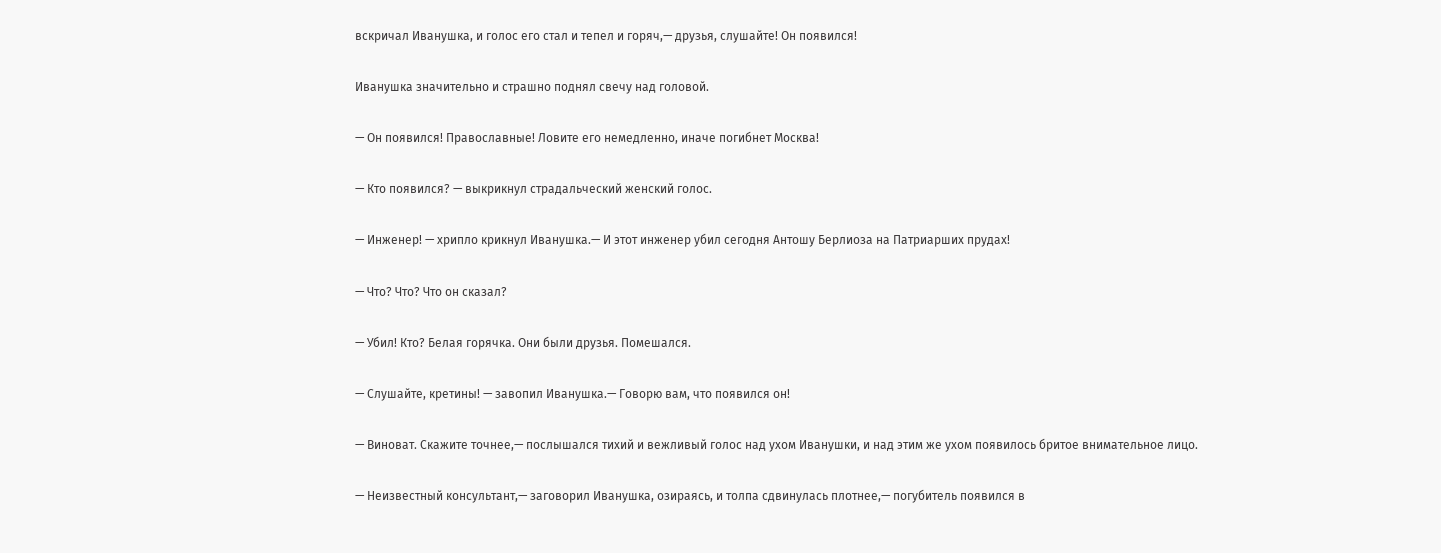вскричал Иванушка, и голос его стал и тепел и горяч,— друзья, слушайте! Он появился!

Иванушка значительно и страшно поднял свечу над головой.

— Он появился! Православные! Ловите его немедленно, иначе погибнет Москва!

— Кто появился? — выкрикнул страдальческий женский голос.

— Инженер! — хрипло крикнул Иванушка.— И этот инженер убил сегодня Антошу Берлиоза на Патриарших прудах!

— Что? Что? Что он сказал?

— Убил! Кто? Белая горячка. Они были друзья. Помешался.

— Слушайте, кретины! — завопил Иванушка.— Говорю вам, что появился он!

— Виноват. Скажите точнее,— послышался тихий и вежливый голос над ухом Иванушки, и над этим же ухом появилось бритое внимательное лицо.

— Неизвестный консультант,— заговорил Иванушка, озираясь, и толпа сдвинулась плотнее,— погубитель появился в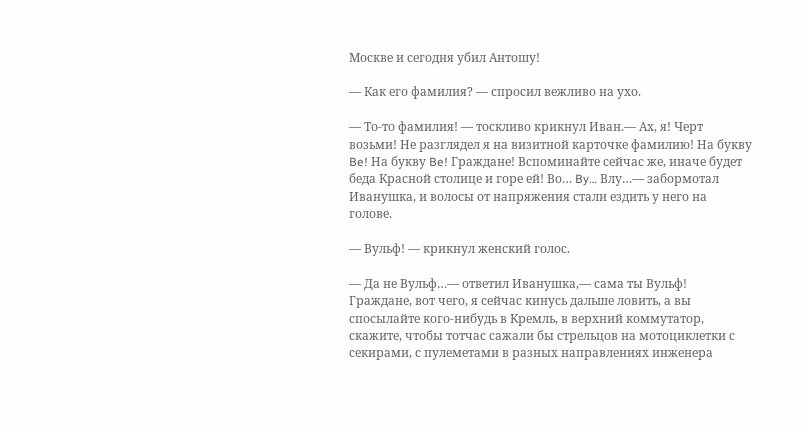Москве и сегодня убил Антошу!

— Как его фамилия? — спросил вежливо на ухо.

— То-то фамилия! — тоскливо крикнул Иван.— Ах, я! Черт возьми! Не разглядел я на визитной карточке фамилию! На букву Be! На букву Be! Граждане! Вспоминайте сейчас же, иначе будет беда Красной столице и горе ей! Во… By… Влу…— забормотал Иванушка, и волосы от напряжения стали ездить у него на голове.

— Вульф! — крикнул женский голос.

— Да не Вульф…— ответил Иванушка,— сама ты Вульф! Граждане, вот чего, я сейчас кинусь дальше ловить, а вы спосылайте кого-нибудь в Кремль, в верхний коммутатор, скажите, чтобы тотчас сажали бы стрельцов на мотоциклетки с секирами, с пулеметами в разных направлениях инженера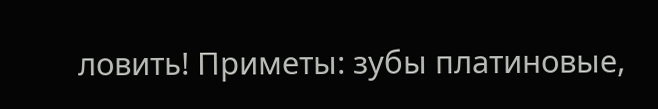ловить! Приметы: зубы платиновые,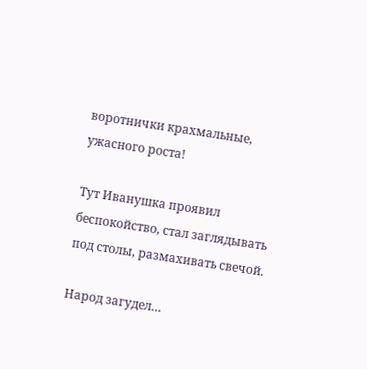воротнички крахмальные, ужасного роста!

Тут Иванушка проявил беспокойство, стал заглядывать под столы, размахивать свечой.

Народ загудел…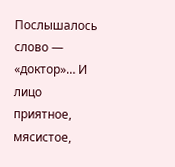Послышалось слово — «доктор»… И лицо приятное, мясистое,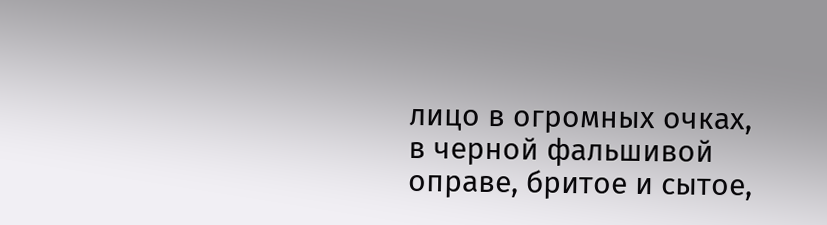лицо в огромных очках, в черной фальшивой оправе, бритое и сытое,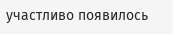участливо появилось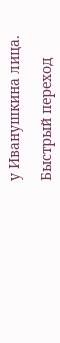у Иванушкина лица.

Быстрый переход